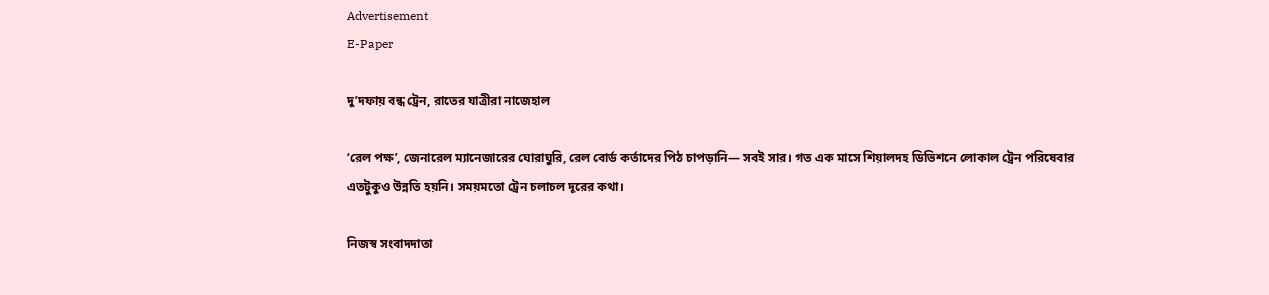Advertisement
E-Paper

দু’দফায় বন্ধ ট্রেন, রাতের যাত্রীরা নাজেহাল

‘রেল পক্ষ’, জেনারেল ম্যানেজারের ঘোরাঘুরি, রেল বোর্ড কর্তাদের পিঠ চাপড়ানি— সবই সার। গত এক মাসে শিয়ালদহ ডিভিশনে লোকাল ট্রেন পরিষেবার এতটুকুও উন্নতি হয়নি। সময়মতো ট্রেন চলাচল দূরের কথা।

নিজস্ব সংবাদদাতা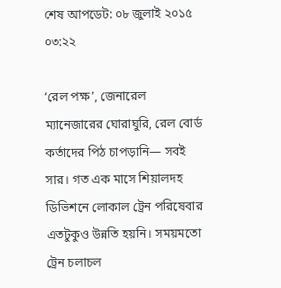শেষ আপডেট: ০৮ জুলাই ২০১৫ ০৩:২২

‘রেল পক্ষ’, জেনারেল ম্যানেজারের ঘোরাঘুরি, রেল বোর্ড কর্তাদের পিঠ চাপড়ানি— সবই সার। গত এক মাসে শিয়ালদহ ডিভিশনে লোকাল ট্রেন পরিষেবার এতটুকুও উন্নতি হয়নি। সময়মতো ট্রেন চলাচল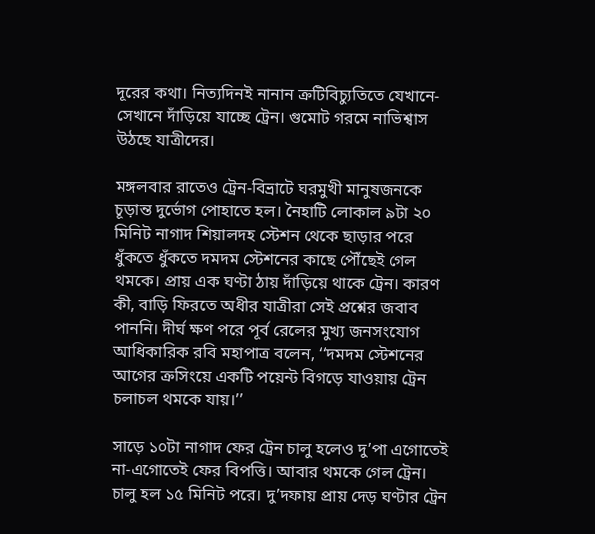দূরের কথা। নিত্যদিনই নানান ক্রটিবিচ্যুতিতে যেখানে-সেখানে দাঁড়িয়ে যাচ্ছে ট্রেন। গুমোট গরমে নাভিশ্বাস উঠছে যাত্রীদের।

মঙ্গলবার রাতেও ট্রেন-বিভ্রাটে ঘরমুখী মানুষজনকে চূড়ান্ত দুর্ভোগ পোহাতে হল। নৈহাটি লোকাল ৯টা ২০ মিনিট নাগাদ শিয়ালদহ স্টেশন থেকে ছাড়ার পরে ধুঁকতে ধুঁকতে দমদম স্টেশনের কাছে পৌঁছেই গেল থমকে। প্রায় এক ঘণ্টা ঠায় দাঁড়িয়ে থাকে ট্রেন। কারণ কী, বাড়ি ফিরতে অধীর যাত্রীরা সেই প্রশ্নের জবাব পাননি। দীর্ঘ ক্ষণ পরে পূর্ব রেলের মুখ্য জনসংযোগ আধিকারিক রবি মহাপাত্র বলেন, ‘‘দমদম স্টেশনের আগের ক্রসিংয়ে একটি পয়েন্ট বিগড়ে যাওয়ায় ট্রেন চলাচল থমকে যায়।’’

সাড়ে ১০টা নাগাদ ফের ট্রেন চালু হলেও দু’পা এগোতেই না-এগোতেই ফের বিপত্তি। আবার থমকে গেল ট্রেন। চালু হল ১৫ মিনিট পরে। দু’দফায় প্রায় দেড় ঘণ্টার ট্রেন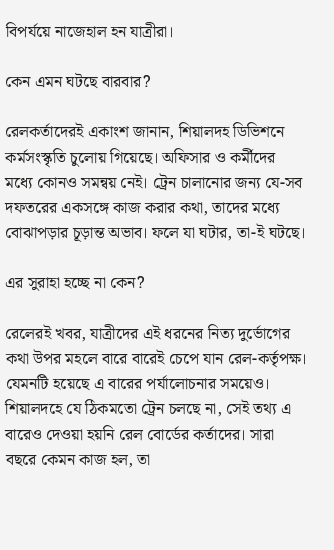বিপর্যয়ে নাজেহাল হন যাত্রীরা।

কেন এমন ঘটছে বারবার?

রেলকর্তাদেরই একাংশ জানান, শিয়ালদহ ডিভিশনে কর্মসংস্কৃতি চুলোয় গিয়েছে। অফিসার ও কর্মীদের মধ্যে কোনও সমন্বয় নেই। ট্রেন চালানোর জন্য যে-সব দফতরের একসঙ্গে কাজ করার কথা, তাদের মধ্যে বোঝাপড়ার চূড়ান্ত অভাব। ফলে যা ঘটার, তা-ই ঘটছে।

এর সুরাহা হচ্ছে না কেন?

রেলেরই খবর, যাত্রীদের এই ধরনের নিত্য দুর্ভোগের কথা উপর মহলে বারে বারেই চেপে যান রেল-কর্তৃপক্ষ। যেমনটি হয়েছে এ বারের পর্যালোচনার সময়েও। শিয়ালদহে যে ঠিকমতো ট্রেন চলছে না, সেই তথ্য এ বারেও দেওয়া হয়নি রেল বোর্ডের কর্তাদের। সারা বছরে কেমন কাজ হল, তা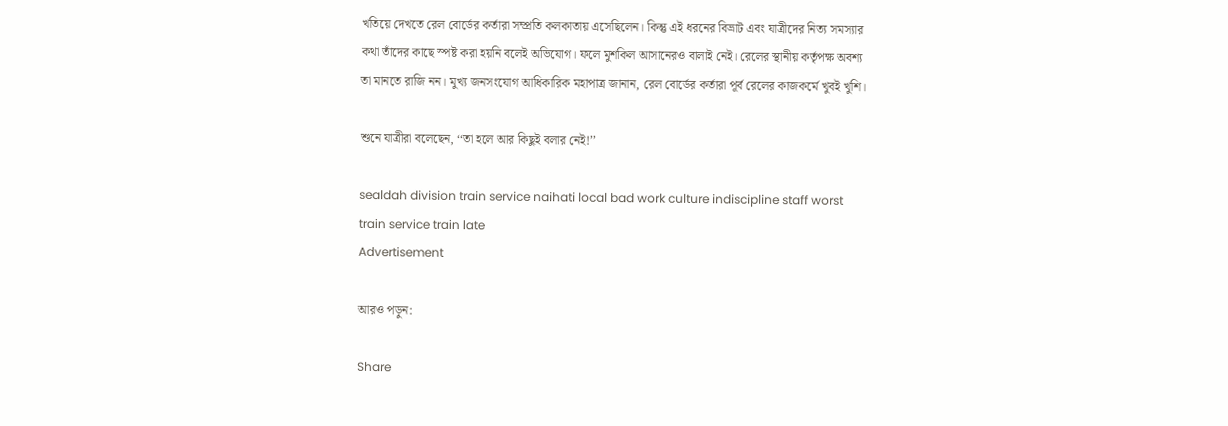খতিয়ে দেখতে রেল বোর্ডের কর্তারা সম্প্রতি কলকাতায় এসেছিলেন। কিন্তু এই ধরনের বিভ্রাট এবং যাত্রীদের নিত্য সমস্যার কথা তাঁদের কাছে স্পষ্ট করা হয়নি বলেই অভিযোগ। ফলে মুশকিল আসানেরও বালাই নেই। রেলের স্থানীয় কর্তৃপক্ষ অবশ্য তা মানতে রাজি নন। মুখ্য জনসংযোগ আধিকারিক মহাপাত্র জানান, রেল বোর্ডের কর্তারা পূর্ব রেলের কাজকর্মে খুবই খুশি।

শুনে যাত্রীরা বলেছেন, ‘‘তা হলে আর কিছুই বলার নেই!’’

sealdah division train service naihati local bad work culture indiscipline staff worst train service train late
Advertisement

আরও পড়ুন:

Share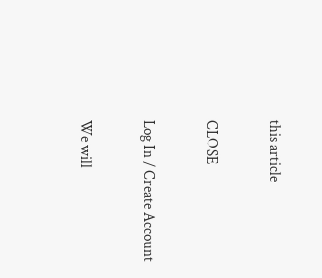this article

CLOSE

Log In / Create Account

We will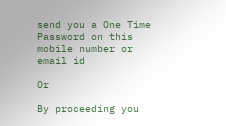send you a One Time Password on this mobile number or email id

Or

By proceeding you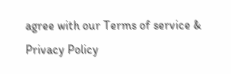agree with our Terms of service & Privacy Policy